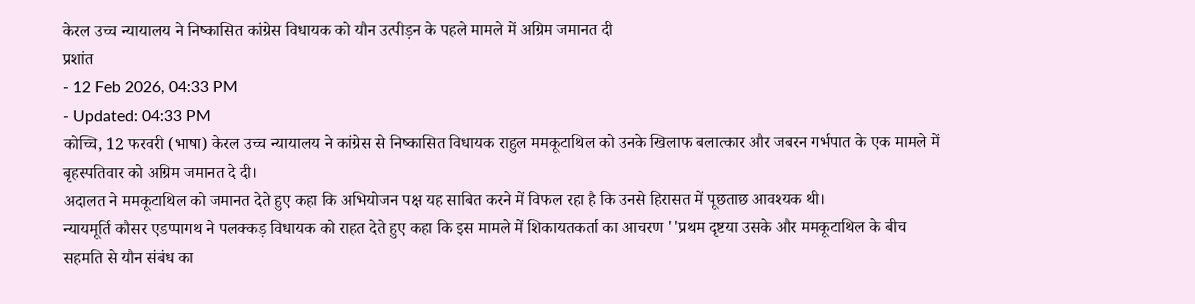केरल उच्च न्यायालय ने निष्कासित कांग्रेस विधायक को यौन उत्पीड़न के पहले मामले में अग्रिम जमानत दी
प्रशांत
- 12 Feb 2026, 04:33 PM
- Updated: 04:33 PM
कोच्चि, 12 फरवरी (भाषा) केरल उच्च न्यायालय ने कांग्रेस से निष्कासित विधायक राहुल ममकूटाथिल को उनके खिलाफ बलात्कार और जबरन गर्भपात के एक मामले में बृहस्पतिवार को अग्रिम जमानत दे दी।
अदालत ने ममकूटाथिल को जमानत देते हुए कहा कि अभियोजन पक्ष यह साबित करने में विफल रहा है कि उनसे हिरासत में पूछताछ आवश्यक थी।
न्यायमूर्ति कौसर एडप्पागथ ने पलक्कड़ विधायक को राहत देते हुए कहा कि इस मामले में शिकायतकर्ता का आचरण ''प्रथम दृष्टया उसके और ममकूटाथिल के बीच सहमति से यौन संबंध का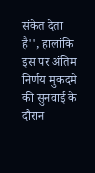संकेत देता है'', हालांकि इस पर अंतिम निर्णय मुकदमे की सुनवाई के दौरान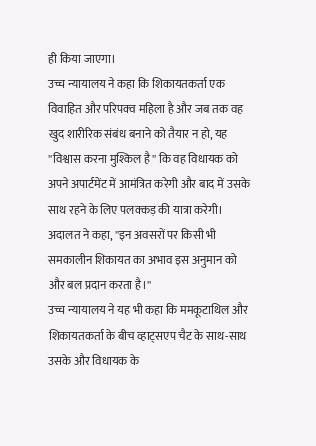ही किया जाएगा।
उच्च न्यायालय ने कहा कि शिकायतकर्ता एक विवाहित और परिपक्व महिला है और जब तक वह खुद शारीरिक संबंध बनाने को तैयार न हो, यह ''विश्वास करना मुश्किल है'' कि वह विधायक को अपने अपार्टमेंट में आमंत्रित करेगी और बाद में उसके साथ रहने के लिए पलक्कड़ की यात्रा करेगी।
अदालत ने कहा, ''इन अवसरों पर किसी भी समकालीन शिकायत का अभाव इस अनुमान को और बल प्रदान करता है।''
उच्च न्यायालय ने यह भी कहा कि ममकूटाथिल और शिकायतकर्ता के बीच व्हाट्सएप चैट के साथ-साथ उसके और विधायक के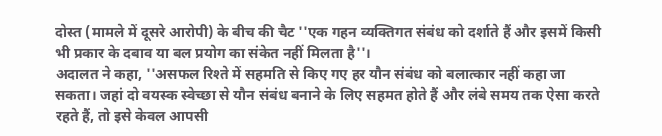दोस्त (मामले में दूसरे आरोपी) के बीच की चैट ''एक गहन व्यक्तिगत संबंध को दर्शाते हैं और इसमें किसी भी प्रकार के दबाव या बल प्रयोग का संकेत नहीं मिलता है''।
अदालत ने कहा, ''असफल रिश्ते में सहमति से किए गए हर यौन संबंध को बलात्कार नहीं कहा जा सकता। जहां दो वयस्क स्वेच्छा से यौन संबंध बनाने के लिए सहमत होते हैं और लंबे समय तक ऐसा करते रहते हैं, तो इसे केवल आपसी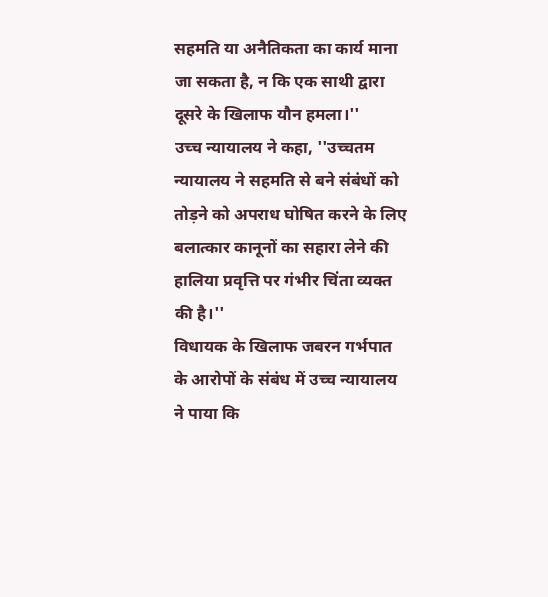सहमति या अनैतिकता का कार्य माना जा सकता है, न कि एक साथी द्वारा दूसरे के खिलाफ यौन हमला।''
उच्च न्यायालय ने कहा, ''उच्चतम न्यायालय ने सहमति से बने संबंधों को तोड़ने को अपराध घोषित करने के लिए बलात्कार कानूनों का सहारा लेने की हालिया प्रवृत्ति पर गंभीर चिंता व्यक्त की है।''
विधायक के खिलाफ जबरन गर्भपात के आरोपों के संबंध में उच्च न्यायालय ने पाया कि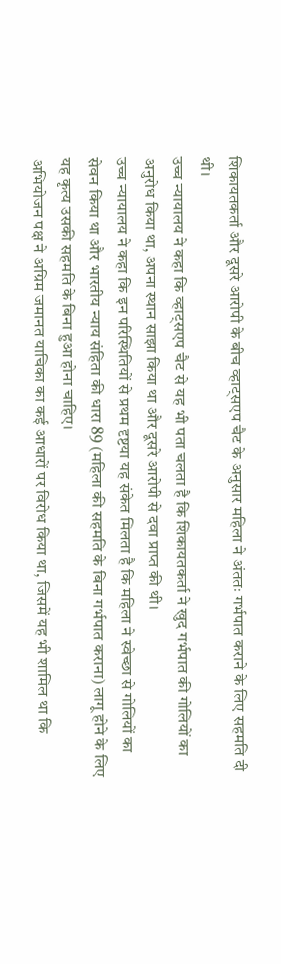शिकायतकर्ता और दूसरे आरोपी के बीच व्हाट्सएप चैट के अनुसार महिला ने अंततः गर्भपात कराने के लिए सहमति दी थी।
उच्च न्यायालय ने कहा कि व्हाट्सएप चैट से यह भी पता चलता है कि शिकायतकर्ता ने खुद गर्भपात की गोलियों का अनुरोध किया था, अपना स्थान साझा किया था और दूसरे आरोपी से दवा प्राप्त की थी।
उच्च न्यायालय ने कहा कि इन परिस्थितियों से प्रथम दृष्टया यह संकेत मिलता है कि महिला ने स्वेच्छा से गोलियों का सेवन किया था और भारतीय न्याय संहिता की धारा 89 (महिला की सहमति के बिना गर्भपात कराना) लागू होने के लिए यह कृत्य उसकी सहमति के बिना हुआ होना चाहिए।
अभियोजन पक्ष ने अग्रिम जमानत याचिका का कई आधारों पर विरोध किया था, जिसमें यह भी शामिल था कि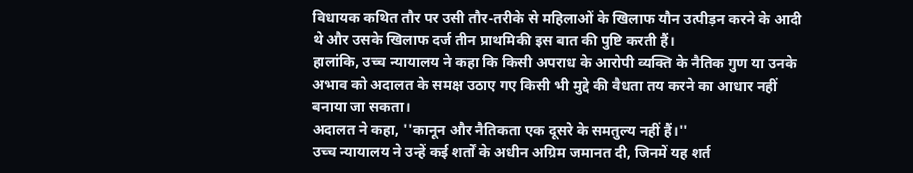विधायक कथित तौर पर उसी तौर-तरीके से महिलाओं के खिलाफ यौन उत्पीड़न करने के आदी थे और उसके खिलाफ दर्ज तीन प्राथमिकी इस बात की पुष्टि करती हैं।
हालांकि, उच्च न्यायालय ने कहा कि किसी अपराध के आरोपी व्यक्ति के नैतिक गुण या उनके अभाव को अदालत के समक्ष उठाए गए किसी भी मुद्दे की वैधता तय करने का आधार नहीं बनाया जा सकता।
अदालत ने कहा, ''कानून और नैतिकता एक दूसरे के समतुल्य नहीं हैं।''
उच्च न्यायालय ने उन्हें कई शर्तों के अधीन अग्रिम जमानत दी, जिनमें यह शर्त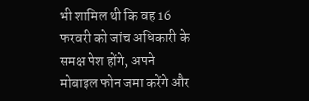भी शामिल थी कि वह 16 फरवरी को जांच अधिकारी के समक्ष पेश होंगे, अपने मोबाइल फोन जमा करेंगे और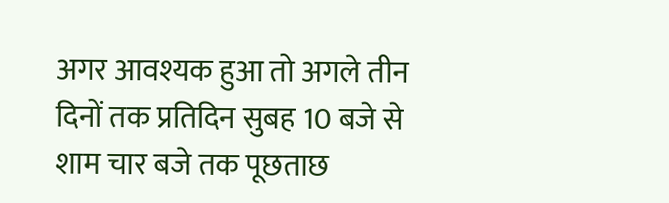अगर आवश्यक हुआ तो अगले तीन दिनों तक प्रतिदिन सुबह 10 बजे से शाम चार बजे तक पूछताछ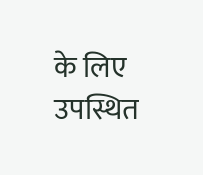के लिए उपस्थित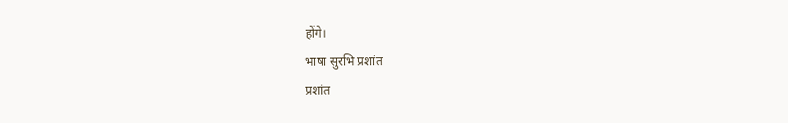होंगे।
भाषा सुरभि प्रशांत
प्रशांत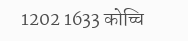1202 1633 कोच्चि